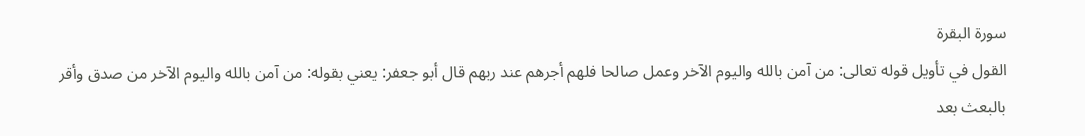سورة البقرة
القول في تأويل قوله تعالى: من آمن بالله واليوم الآخر وعمل صالحا فلهم أجرهم عند ربهم قال أبو جعفر: يعني بقوله: من آمن بالله واليوم الآخر من صدق وأقر بالبعث بعد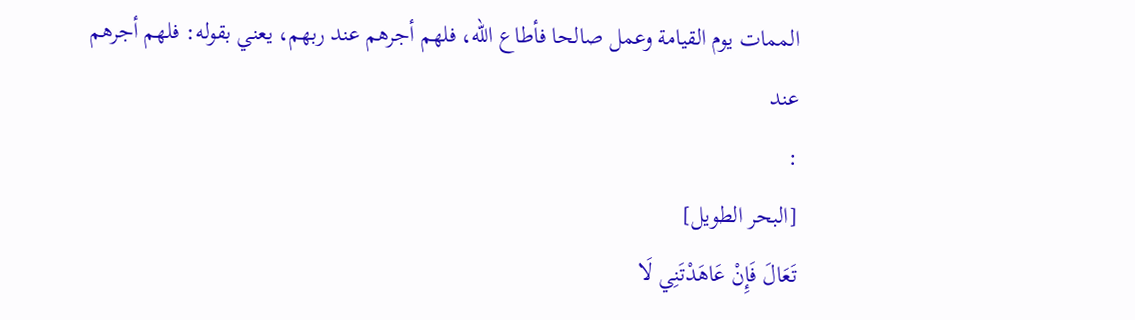الممات يوم القيامة وعمل صالحا فأطاع الله، فلهم أجرهم عند ربهم، يعني بقوله: فلهم أجرهم عند
:
[البحر الطويل]
تَعَالَ فَإِنْ عَاهَدْتَنِي لَا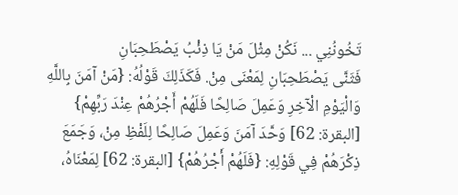تَخُونُنِي ... نَكُنْ مِثْلَ مَنْ يَا ذِئْبُ يَصْطَحِبَانِ
فَثَنَّى يَصْطَحِبَانِ لِمَعْنَى مِنْ. فَكَذَلِكَ قَوْلُهُ: {مَنْ آمَنَ بِاللَّهِ وَالْيَوْمِ الْآخِرِ وَعَمِلَ صَالِحًا فَلَهُمْ أَجْرُهُمْ عِنْدَ رَبِّهِمْ} [البقرة: 62] وَحَّدَ آمَنَ وَعَمِلَ صَالِحًا لِلَفْظِ مِنْ، وَجَمَعَ ذِكْرَهُمْ فِي قَوْلِهِ: {فَلَهُمْ أَجْرُهُمْ} [البقرة: 62] لِمَعْنَاهُ،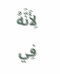لِأَنَّهُ فِي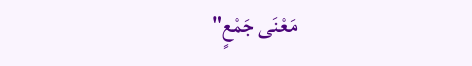مَعْنَى جَمْعٍ"